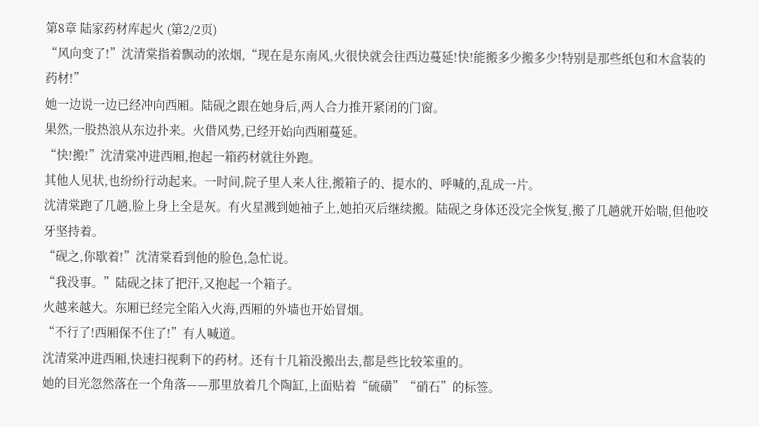第8章 陆家药材库起火 (第2/2页)
“风向变了!”沈清棠指着飘动的浓烟,“现在是东南风,火很快就会往西边蔓延!快!能搬多少搬多少!特别是那些纸包和木盒装的药材!”
她一边说一边已经冲向西厢。陆砚之跟在她身后,两人合力推开紧闭的门窗。
果然,一股热浪从东边扑来。火借风势,已经开始向西厢蔓延。
“快!搬!”沈清棠冲进西厢,抱起一箱药材就往外跑。
其他人见状,也纷纷行动起来。一时间,院子里人来人往,搬箱子的、提水的、呼喊的,乱成一片。
沈清棠跑了几趟,脸上身上全是灰。有火星溅到她袖子上,她拍灭后继续搬。陆砚之身体还没完全恢复,搬了几趟就开始喘,但他咬牙坚持着。
“砚之,你歇着!”沈清棠看到他的脸色,急忙说。
“我没事。”陆砚之抹了把汗,又抱起一个箱子。
火越来越大。东厢已经完全陷入火海,西厢的外墙也开始冒烟。
“不行了!西厢保不住了!”有人喊道。
沈清棠冲进西厢,快速扫视剩下的药材。还有十几箱没搬出去,都是些比较笨重的。
她的目光忽然落在一个角落——那里放着几个陶缸,上面贴着“硫磺”“硝石”的标签。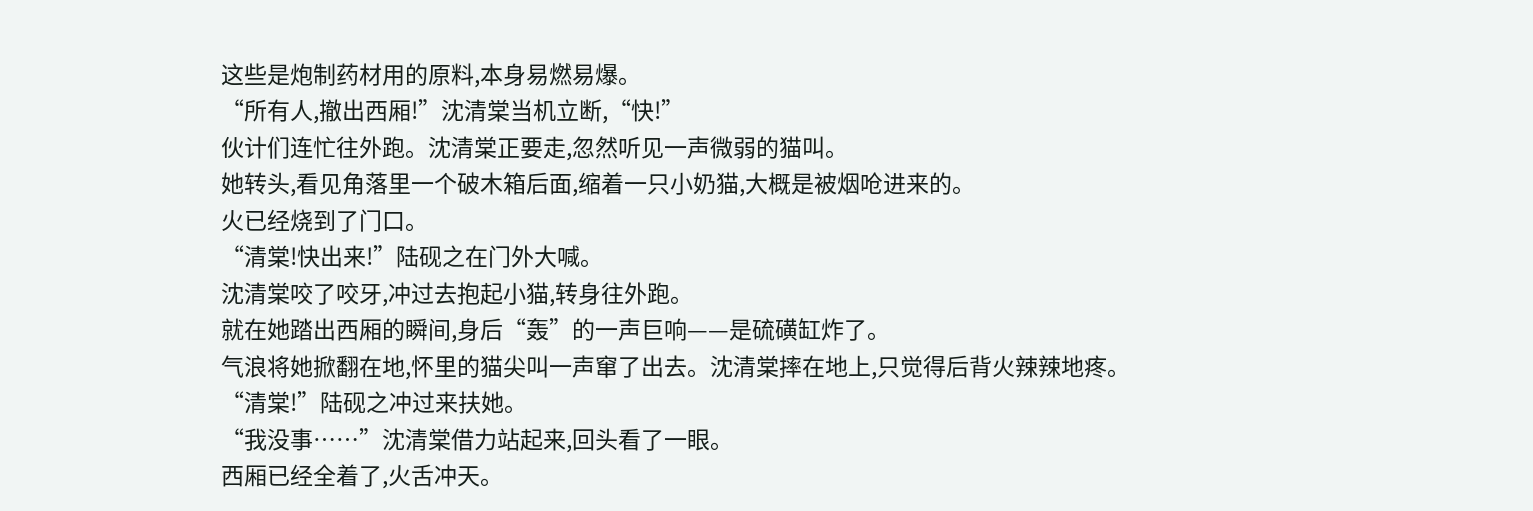这些是炮制药材用的原料,本身易燃易爆。
“所有人,撤出西厢!”沈清棠当机立断,“快!”
伙计们连忙往外跑。沈清棠正要走,忽然听见一声微弱的猫叫。
她转头,看见角落里一个破木箱后面,缩着一只小奶猫,大概是被烟呛进来的。
火已经烧到了门口。
“清棠!快出来!”陆砚之在门外大喊。
沈清棠咬了咬牙,冲过去抱起小猫,转身往外跑。
就在她踏出西厢的瞬间,身后“轰”的一声巨响——是硫磺缸炸了。
气浪将她掀翻在地,怀里的猫尖叫一声窜了出去。沈清棠摔在地上,只觉得后背火辣辣地疼。
“清棠!”陆砚之冲过来扶她。
“我没事……”沈清棠借力站起来,回头看了一眼。
西厢已经全着了,火舌冲天。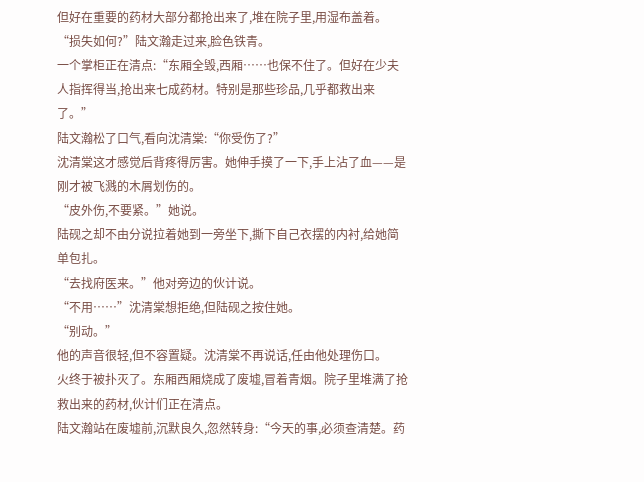但好在重要的药材大部分都抢出来了,堆在院子里,用湿布盖着。
“损失如何?”陆文瀚走过来,脸色铁青。
一个掌柜正在清点:“东厢全毁,西厢……也保不住了。但好在少夫人指挥得当,抢出来七成药材。特别是那些珍品,几乎都救出来了。”
陆文瀚松了口气,看向沈清棠:“你受伤了?”
沈清棠这才感觉后背疼得厉害。她伸手摸了一下,手上沾了血——是刚才被飞溅的木屑划伤的。
“皮外伤,不要紧。”她说。
陆砚之却不由分说拉着她到一旁坐下,撕下自己衣摆的内衬,给她简单包扎。
“去找府医来。”他对旁边的伙计说。
“不用……”沈清棠想拒绝,但陆砚之按住她。
“别动。”
他的声音很轻,但不容置疑。沈清棠不再说话,任由他处理伤口。
火终于被扑灭了。东厢西厢烧成了废墟,冒着青烟。院子里堆满了抢救出来的药材,伙计们正在清点。
陆文瀚站在废墟前,沉默良久,忽然转身:“今天的事,必须查清楚。药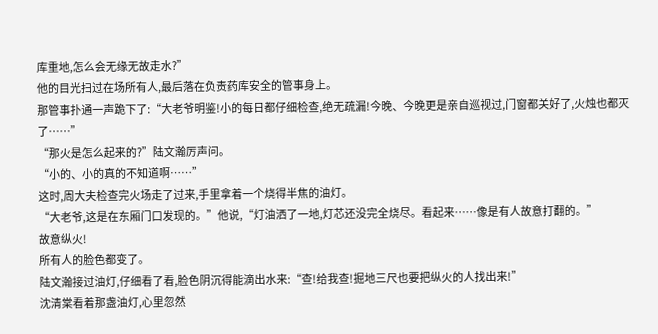库重地,怎么会无缘无故走水?”
他的目光扫过在场所有人,最后落在负责药库安全的管事身上。
那管事扑通一声跪下了:“大老爷明鉴!小的每日都仔细检查,绝无疏漏!今晚、今晚更是亲自巡视过,门窗都关好了,火烛也都灭了……”
“那火是怎么起来的?”陆文瀚厉声问。
“小的、小的真的不知道啊……”
这时,周大夫检查完火场走了过来,手里拿着一个烧得半焦的油灯。
“大老爷,这是在东厢门口发现的。”他说,“灯油洒了一地,灯芯还没完全烧尽。看起来……像是有人故意打翻的。”
故意纵火!
所有人的脸色都变了。
陆文瀚接过油灯,仔细看了看,脸色阴沉得能滴出水来:“查!给我查!掘地三尺也要把纵火的人找出来!”
沈清棠看着那盏油灯,心里忽然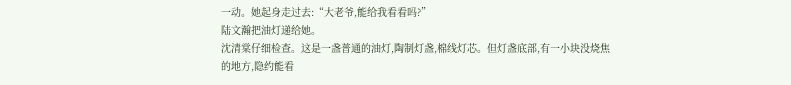一动。她起身走过去:“大老爷,能给我看看吗?”
陆文瀚把油灯递给她。
沈清棠仔细检查。这是一盏普通的油灯,陶制灯盏,棉线灯芯。但灯盏底部,有一小块没烧焦的地方,隐约能看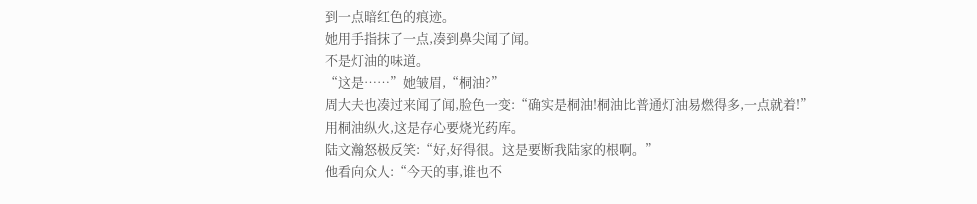到一点暗红色的痕迹。
她用手指抹了一点,凑到鼻尖闻了闻。
不是灯油的味道。
“这是……”她皱眉,“桐油?”
周大夫也凑过来闻了闻,脸色一变:“确实是桐油!桐油比普通灯油易燃得多,一点就着!”
用桐油纵火,这是存心要烧光药库。
陆文瀚怒极反笑:“好,好得很。这是要断我陆家的根啊。”
他看向众人:“今天的事,谁也不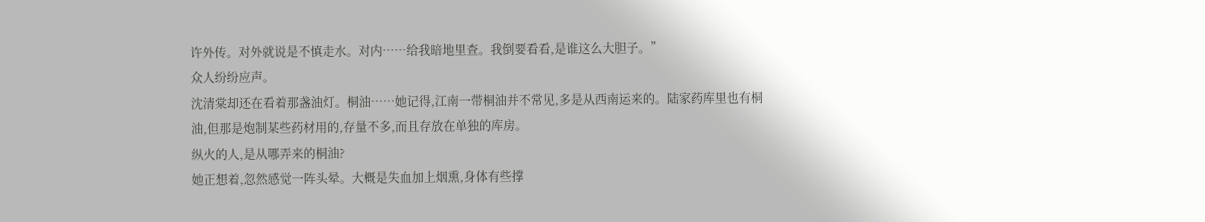许外传。对外就说是不慎走水。对内……给我暗地里查。我倒要看看,是谁这么大胆子。”
众人纷纷应声。
沈清棠却还在看着那盏油灯。桐油……她记得,江南一带桐油并不常见,多是从西南运来的。陆家药库里也有桐油,但那是炮制某些药材用的,存量不多,而且存放在单独的库房。
纵火的人,是从哪弄来的桐油?
她正想着,忽然感觉一阵头晕。大概是失血加上烟熏,身体有些撑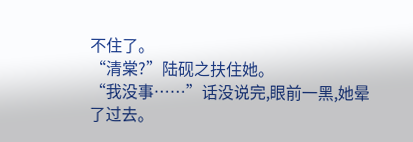不住了。
“清棠?”陆砚之扶住她。
“我没事……”话没说完,眼前一黑,她晕了过去。